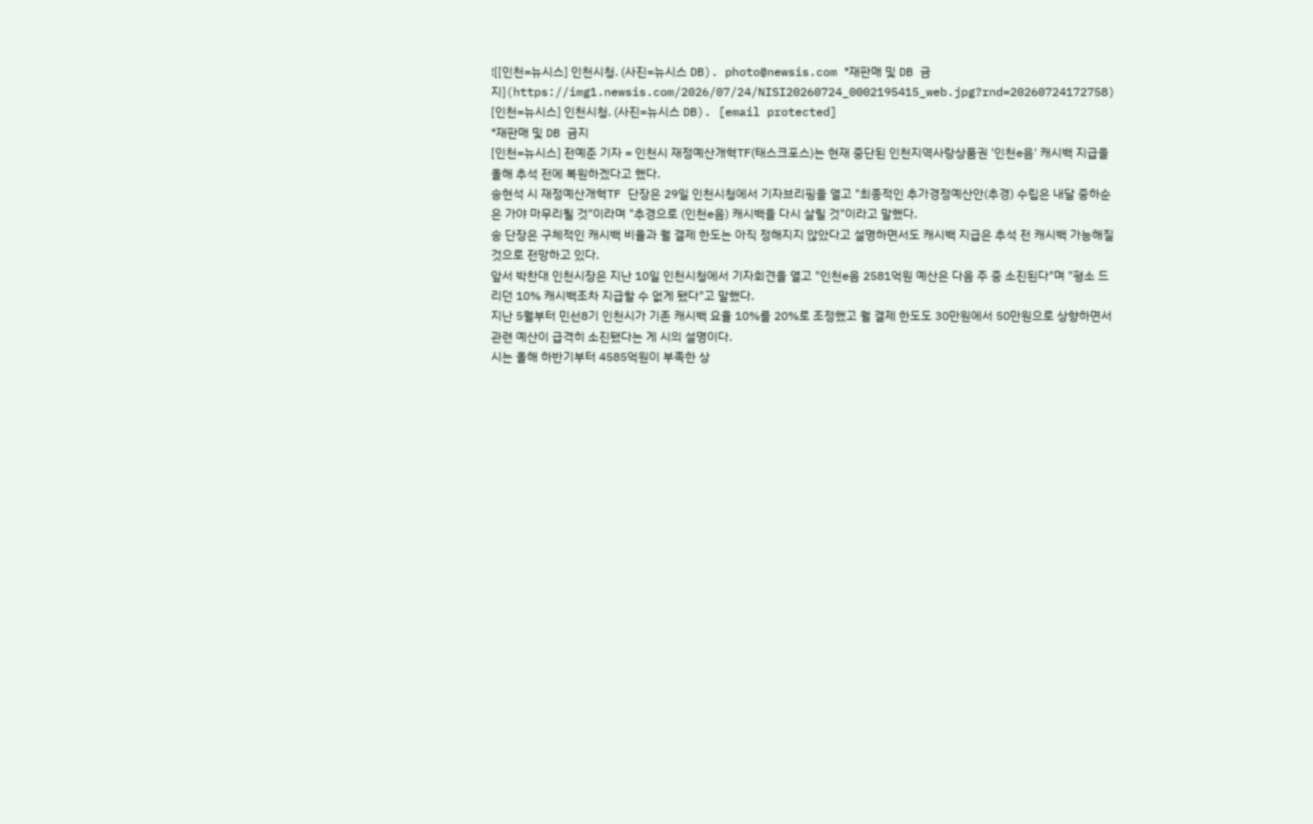![[인천=뉴시스] 인천시청. (사진=뉴시스 DB). photo@newsis.com *재판매 및 DB 금지](https://img1.newsis.com/2026/07/24/NISI20260724_0002195415_web.jpg?rnd=20260724172758)
[인천=뉴시스] 인천시청. (사진=뉴시스 DB). [email protected]
*재판매 및 DB 금지
[인천=뉴시스] 전예준 기자 = 인천시 재정예산개혁TF(태스크포스)는 현재 중단된 인천지역사랑상품권 '인천e음' 캐시백 지급을 올해 추석 전에 복원하겠다고 했다.
송현석 시 재정예산개혁TF 단장은 29일 인천시청에서 기자브리핑을 열고 "최종적인 추가경정예산안(추경) 수립은 내달 중하순은 가야 마무리될 것"이라며 "추경으로 (인천e음) 캐시백을 다시 살릴 것"이라고 말했다.
송 단장은 구체적인 캐시백 비율과 월 결제 한도는 아직 정해지지 않았다고 설명하면서도 캐시백 지급은 추석 전 캐시백 가능해질 것으로 전망하고 있다.
앞서 박찬대 인천시장은 지난 10일 인천시청에서 기자회견을 열고 "인천e음 2581억원 예산은 다음 주 중 소진된다"며 "평소 드리던 10% 캐시백조차 지급할 수 없게 됐다"고 말했다.
지난 5월부터 민선8기 인천시가 기존 캐시백 요율 10%를 20%로 조정했고 월 결제 한도도 30만원에서 50만원으로 상향하면서 관련 예산이 급격히 소진됐다는 게 시의 설명이다.
시는 올해 하반기부터 4585억원이 부족한 상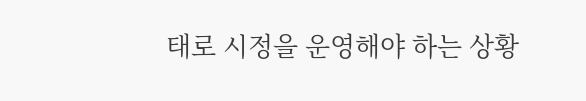태로 시정을 운영해야 하는 상황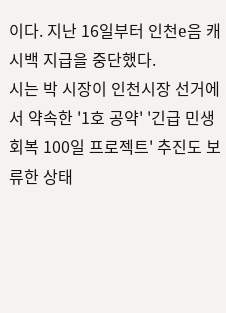이다. 지난 16일부터 인천e음 캐시백 지급을 중단했다.
시는 박 시장이 인천시장 선거에서 약속한 '1호 공약' '긴급 민생회복 100일 프로젝트' 추진도 보류한 상태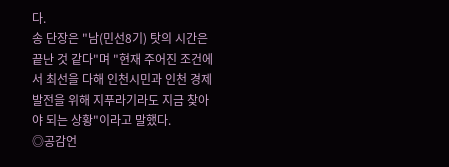다.
송 단장은 "남(민선8기) 탓의 시간은 끝난 것 같다"며 "현재 주어진 조건에서 최선을 다해 인천시민과 인천 경제 발전을 위해 지푸라기라도 지금 찾아야 되는 상황"이라고 말했다.
◎공감언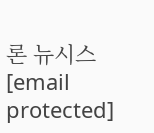론 뉴시스 [email protected]